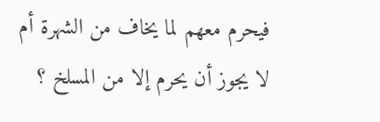فيحرم معهم لما يخاف من الشهرة أم لا يجوز أن يحرم إلا من المسلخ ؟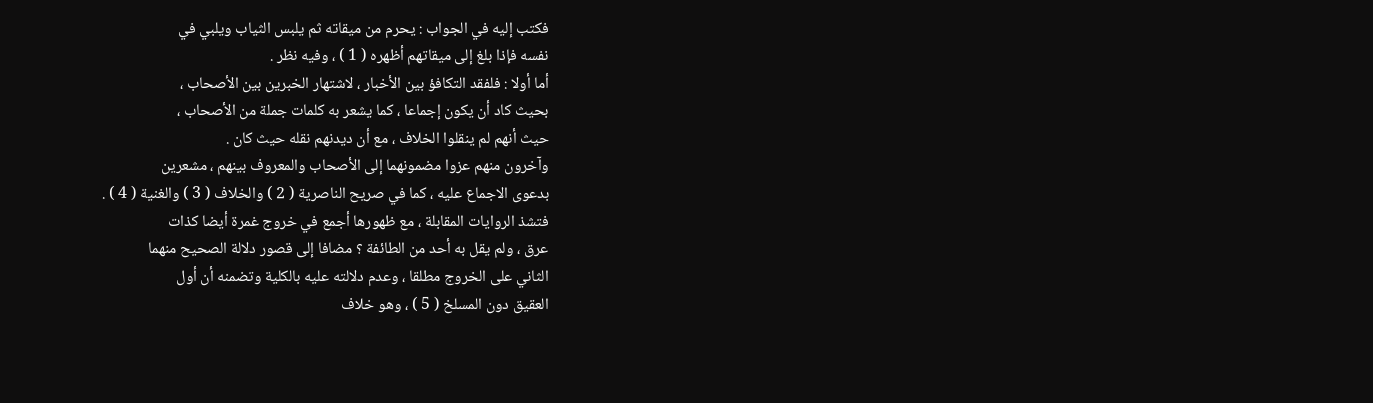فكتب إليه في الجواب : يحرم من ميقاته ثم يلبس الثياب ويلبي في
نفسه فإذا بلغ إلى ميقاتهم أظهره ( 1 ) ، وفيه نظر .
أما أولا : فلفقد التكافؤ بين الأخبار ، لاشتهار الخبرين بين الأصحاب ،
بحيث كاد أن يكون إجماعا ، كما يشعر به كلمات جملة من الأصحاب ،
حيث أنهم لم ينقلوا الخلاف ، مع أن ديدنهم نقله حيث كان .
وآخرون منهم عزوا مضمونهما إلى الأصحاب والمعروف بينهم ، مشعرين
بدعوى الاجماع عليه ، كما في صريح الناصرية ( 2 ) والخلاف ( 3 ) والغنية ( 4 ) .
فتشذ الروايات المقابلة ، مع ظهورها أجمع في خروج غمرة أيضا كذات
عرق ، ولم يقل به أحد من الطائفة ؟ مضافا إلى قصور دلالة الصحيح منهما
الثاني على الخروج مطلقا ، وعدم دلالته عليه بالكلية وتضمنه أن أول
العقيق دون المسلخ ( 5 ) ، وهو خلاف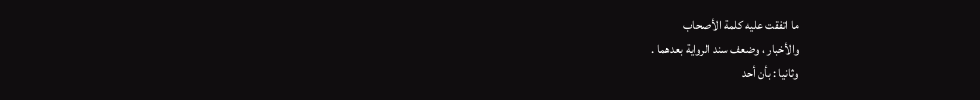ما اتفقت عليه كلمة الأصحاب
والأخبار ، وضعف سند الرواية بعدهما .
وثانيا : بأن أحد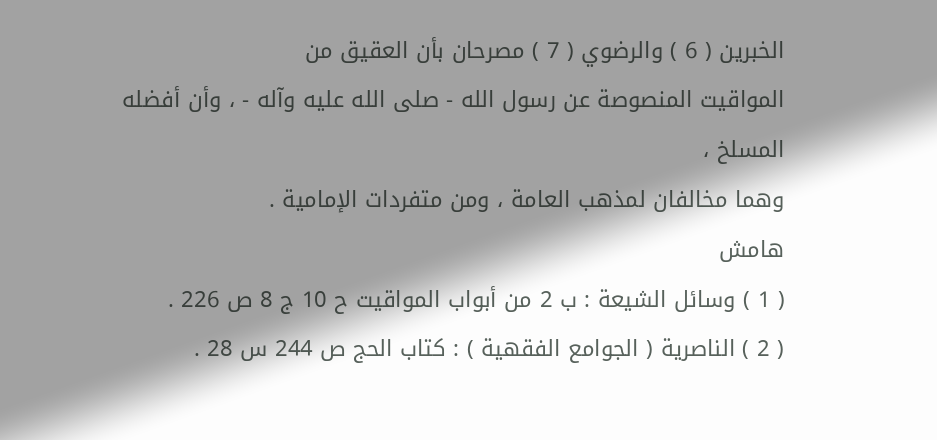الخبرين ( 6 ) والرضوي ( 7 ) مصرحان بأن العقيق من
المواقيت المنصوصة عن رسول الله - صلى الله عليه وآله - ، وأن أفضله المسلخ ،
وهما مخالفان لمذهب العامة ، ومن متفردات الإمامية .
هامش
( 1 ) وسائل الشيعة : ب 2 من أبواب المواقيت ح 10 ج 8 ص 226 .
( 2 ) الناصرية ( الجوامع الفقهية ) : كتاب الحج ص 244 س 28 .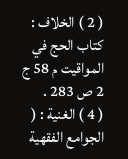( 2 ) الخلاف : كتاب الحج في المواقيت م 58 ج 2 ص 283 .
( 4 ) الغنية : ( الجوامع الفقهية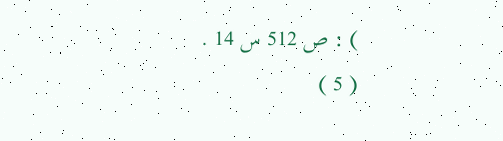) : ص 512 س 14 .
( 5 )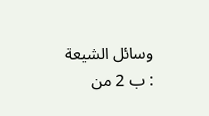وسائل الشيعة : ب 2 من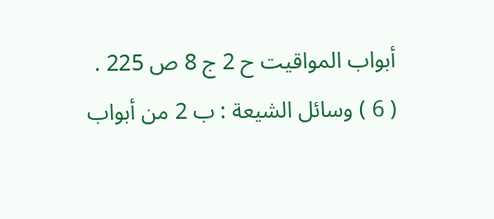أبواب المواقيت ح 2 ج 8 ص 225 .
( 6 ) وسائل الشيعة : ب 2 من أبواب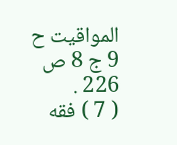المواقيت ح 9 ج 8 ص 226 .
( 7 ) فقه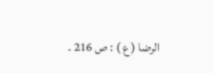الرضا ( ع ) : ص 216 .